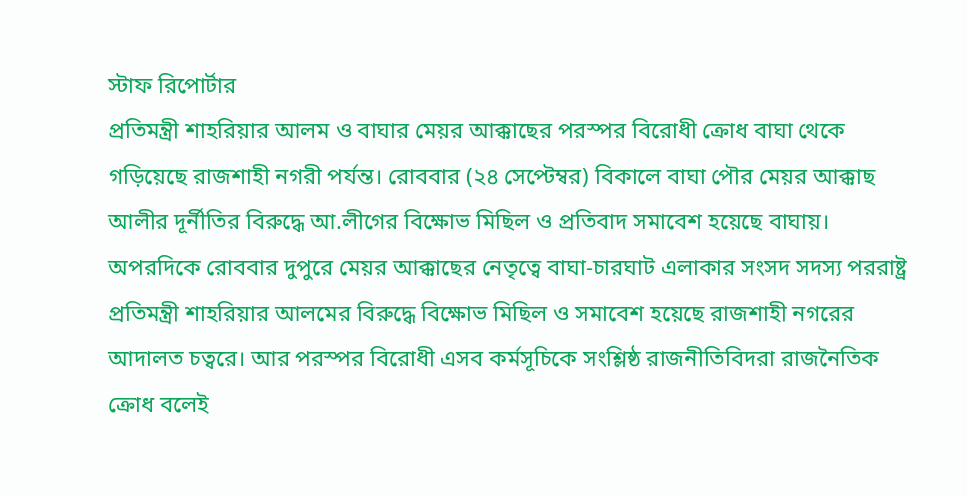স্টাফ রিপোর্টার
প্রতিমন্ত্রী শাহরিয়ার আলম ও বাঘার মেয়র আক্কাছের পরস্পর বিরোধী ক্রোধ বাঘা থেকে গড়িয়েছে রাজশাহী নগরী পর্যন্ত। রোববার (২৪ সেপ্টেম্বর) বিকালে বাঘা পৌর মেয়র আক্কাছ আলীর দূর্নীতির বিরুদ্ধে আ.লীগের বিক্ষোভ মিছিল ও প্রতিবাদ সমাবেশ হয়েছে বাঘায়। অপরদিকে রোববার দুপুরে মেয়র আক্কাছের নেতৃত্বে বাঘা-চারঘাট এলাকার সংসদ সদস্য পররাষ্ট্র প্রতিমন্ত্রী শাহরিয়ার আলমের বিরুদ্ধে বিক্ষোভ মিছিল ও সমাবেশ হয়েছে রাজশাহী নগরের আদালত চত্বরে। আর পরস্পর বিরোধী এসব কর্মসূচিকে সংশ্লিষ্ঠ রাজনীতিবিদরা রাজনৈতিক ক্রোধ বলেই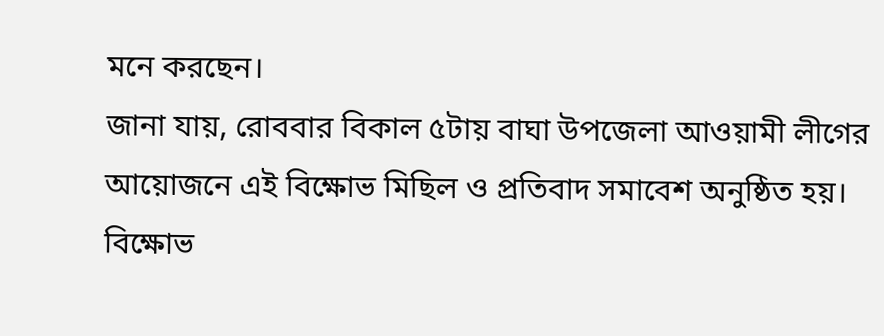মনে করছেন।
জানা যায়, রোববার বিকাল ৫টায় বাঘা উপজেলা আওয়ামী লীগের আয়োজনে এই বিক্ষোভ মিছিল ও প্রতিবাদ সমাবেশ অনুষ্ঠিত হয়। বিক্ষোভ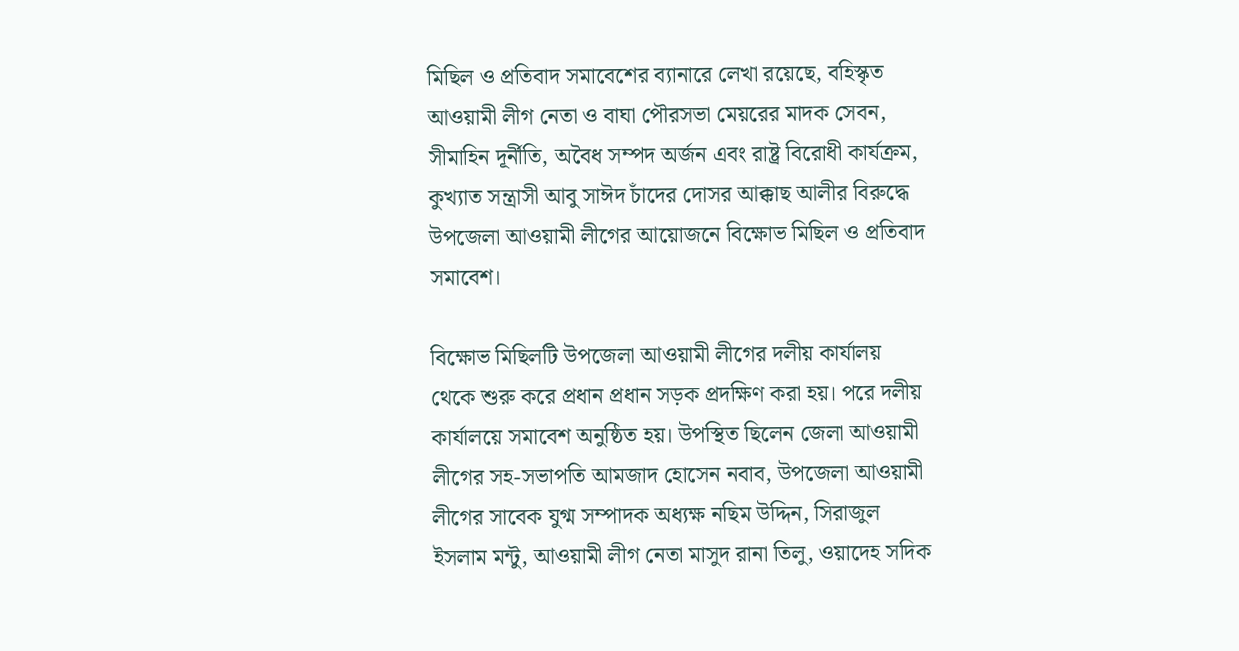মিছিল ও প্রতিবাদ সমাবেশের ব্যানারে লেখা রয়েছে, বহিস্কৃত আওয়ামী লীগ নেতা ও বাঘা পৌরসভা মেয়রের মাদক সেবন, সীমাহিন দূর্নীতি, অবৈধ সম্পদ অর্জন এবং রাষ্ট্র বিরোধী কার্যক্রম, কুখ্যাত সন্ত্রাসী আবু সাঈদ চাঁদের দোসর আক্কাছ আলীর বিরুদ্ধে উপজেলা আওয়ামী লীগের আয়োজনে বিক্ষোভ মিছিল ও প্রতিবাদ সমাবেশ।

বিক্ষোভ মিছিলটি উপজেলা আওয়ামী লীগের দলীয় কার্যালয় থেকে শুরু করে প্রধান প্রধান সড়ক প্রদক্ষিণ করা হয়। পরে দলীয় কার্যালয়ে সমাবেশ অনুষ্ঠিত হয়। উপস্থিত ছিলেন জেলা আওয়ামী লীগের সহ-সভাপতি আমজাদ হোসেন নবাব, উপজেলা আওয়ামী লীগের সাবেক যুগ্ম সম্পাদক অধ্যক্ষ নছিম উদ্দিন, সিরাজুল ইসলাম মন্টু, আওয়ামী লীগ নেতা মাসুদ রানা তিলু, ওয়াদেহ সদিক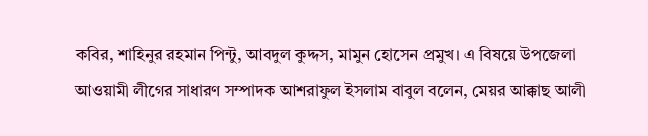কবির, শাহিনুর রহমান পিন্টু, আবদুল কুদ্দস, মামুন হোসেন প্রমুখ। এ বিষয়ে উপজেলা আওয়ামী লীগের সাধারণ সম্পাদক আশরাফুল ইসলাম বাবুল বলেন, মেয়র আক্কাছ আলী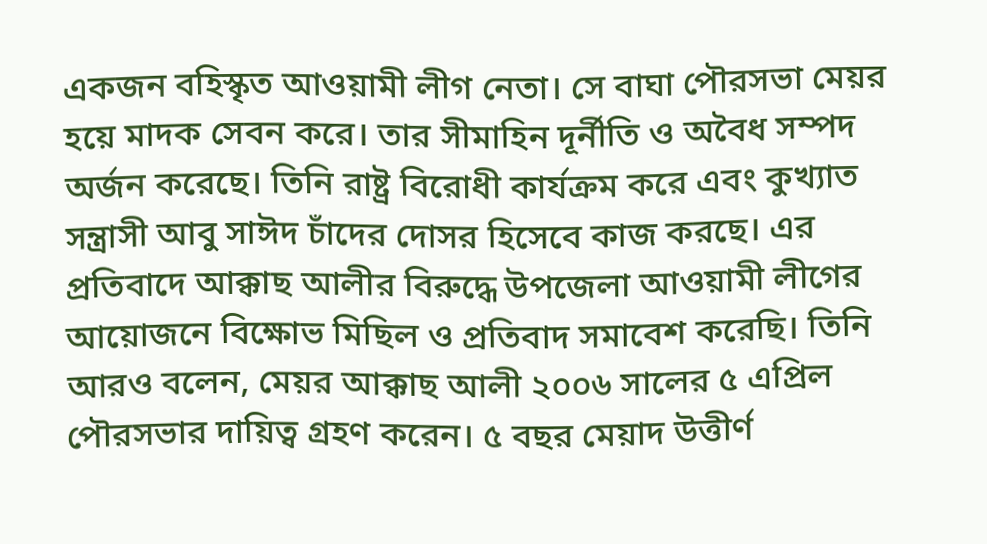একজন বহিস্কৃত আওয়ামী লীগ নেতা। সে বাঘা পৌরসভা মেয়র হয়ে মাদক সেবন করে। তার সীমাহিন দূর্নীতি ও অবৈধ সম্পদ অর্জন করেছে। তিনি রাষ্ট্র বিরোধী কার্যক্রম করে এবং কুখ্যাত সন্ত্রাসী আবু সাঈদ চাঁদের দোসর হিসেবে কাজ করছে। এর প্রতিবাদে আক্কাছ আলীর বিরুদ্ধে উপজেলা আওয়ামী লীগের আয়োজনে বিক্ষোভ মিছিল ও প্রতিবাদ সমাবেশ করেছি। তিনি আরও বলেন, মেয়র আক্কাছ আলী ২০০৬ সালের ৫ এপ্রিল পৌরসভার দায়িত্ব গ্রহণ করেন। ৫ বছর মেয়াদ উত্তীর্ণ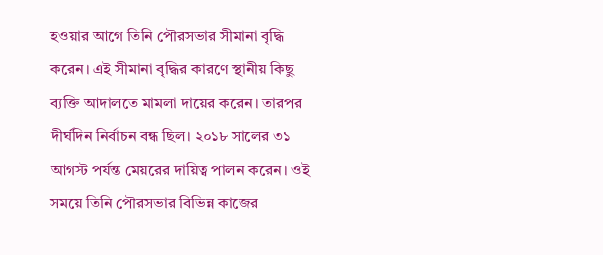হওয়ার আগে তিনি পৌরসভার সীমানা বৃদ্ধি করেন। এই সীমানা বৃদ্ধির কারণে স্থানীয় কিছু ব্যক্তি আদালতে মামলা দায়ের করেন। তারপর দীর্ঘদিন নির্বাচন বন্ধ ছিল। ২০১৮ সালের ৩১ আগস্ট পর্যন্ত মেয়রের দায়িত্ব পালন করেন। ওই সময়ে তিনি পৌরসভার বিভিন্ন কাজের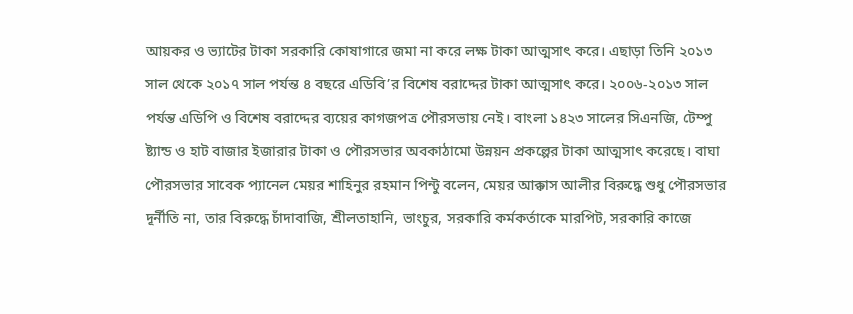আয়কর ও ভ্যাটের টাকা সরকারি কোষাগারে জমা না করে লক্ষ টাকা আত্মসাৎ করে। এছাড়া তিনি ২০১৩ সাল থেকে ২০১৭ সাল পর্যন্ত ৪ বছরে এডিবি’র বিশেষ বরাদ্দের টাকা আত্মসাৎ করে। ২০০৬-২০১৩ সাল পর্যন্ত এডিপি ও বিশেষ বরাদ্দের ব্যয়ের কাগজপত্র পৌরসভায় নেই। বাংলা ১৪২৩ সালের সিএনজি, টেম্পু ষ্ট্যান্ড ও হাট বাজার ইজারার টাকা ও পৌরসভার অবকাঠামো উন্নয়ন প্রকল্পের টাকা আত্মসাৎ করেছে। বাঘা পৌরসভার সাবেক প্যানেল মেয়র শাহিনুর রহমান পিন্টু বলেন, মেয়র আক্কাস আলীর বিরুদ্ধে শুধু পৌরসভার দূর্নীতি না, তার বিরুদ্ধে চাঁদাবাজি, শ্রীলতাহানি, ভাংচুর, সরকারি কর্মকর্তাকে মারপিট, সরকারি কাজে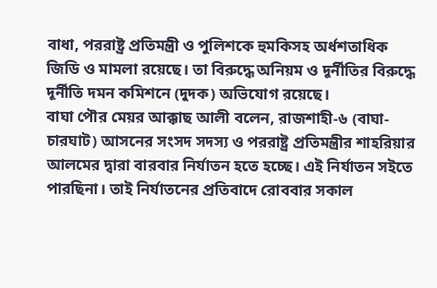বাধা, পররাষ্ট্র প্রতিমন্ত্রী ও পুলিশকে হুমকিসহ অর্ধশতাধিক জিডি ও মামলা রয়েছে। তা বিরুদ্ধে অনিয়ম ও দূর্নীতির বিরুদ্ধে দূর্নীতি দমন কমিশনে (দুদক) অভিযোগ রয়েছে।
বাঘা পৌর মেয়র আক্কাছ আলী বলেন, রাজশাহী-৬ (বাঘা-চারঘাট) আসনের সংসদ সদস্য ও পররাষ্ট্র প্রতিমন্ত্রীর শাহরিয়ার আলমের দ্বারা বারবার নির্যাতন হতে হচ্ছে। এই নির্যাতন সইতে পারছিনা। তাই নির্যাতনের প্রতিবাদে রোববার সকাল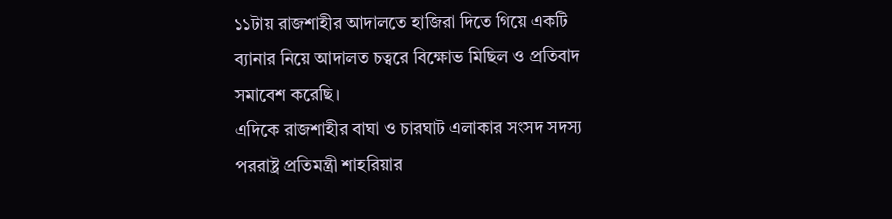১১টায় রাজশাহীর আদালতে হাজিরা দিতে গিয়ে একটি ব্যানার নিয়ে আদালত চত্বরে বিক্ষোভ মিছিল ও প্রতিবাদ সমাবেশ করেছি।
এদিকে রাজশাহীর বাঘা ও চারঘাট এলাকার সংসদ সদস্য পররাষ্ট্র প্রতিমন্ত্রী শাহরিয়ার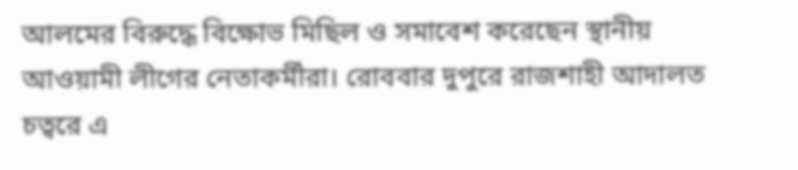আলমের বিরুদ্ধে বিক্ষোভ মিছিল ও সমাবেশ করেছেন স্থানীয় আওয়ামী লীগের নেতাকর্মীরা। রোববার দুপুরে রাজশাহী আদালত চত্বরে এ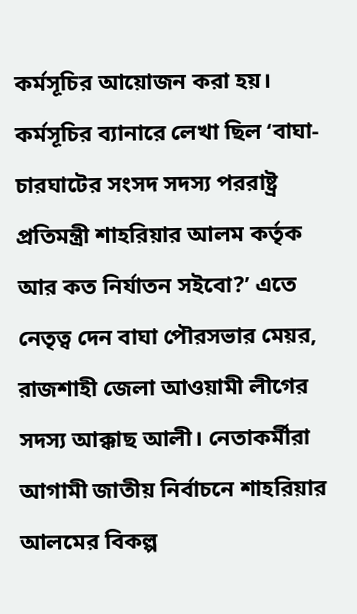কর্মসূচির আয়োজন করা হয়। কর্মসূচির ব্যানারে লেখা ছিল ‘বাঘা-চারঘাটের সংসদ সদস্য পররাষ্ট্র প্রতিমন্ত্রী শাহরিয়ার আলম কর্তৃক আর কত নির্যাতন সইবো?’ এতে নেতৃত্ব দেন বাঘা পৌরসভার মেয়র, রাজশাহী জেলা আওয়ামী লীগের সদস্য আক্কাছ আলী। নেতাকর্মীরা আগামী জাতীয় নির্বাচনে শাহরিয়ার আলমের বিকল্প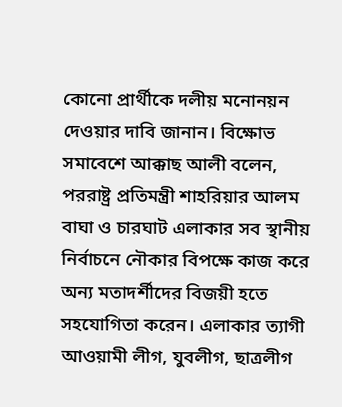কোনো প্রার্থীকে দলীয় মনোনয়ন দেওয়ার দাবি জানান। বিক্ষোভ সমাবেশে আক্কাছ আলী বলেন, পররাষ্ট্র প্রতিমন্ত্রী শাহরিয়ার আলম বাঘা ও চারঘাট এলাকার সব স্থানীয় নির্বাচনে নৌকার বিপক্ষে কাজ করে অন্য মতাদর্শীদের বিজয়ী হতে সহযোগিতা করেন। এলাকার ত্যাগী আওয়ামী লীগ, যুবলীগ, ছাত্রলীগ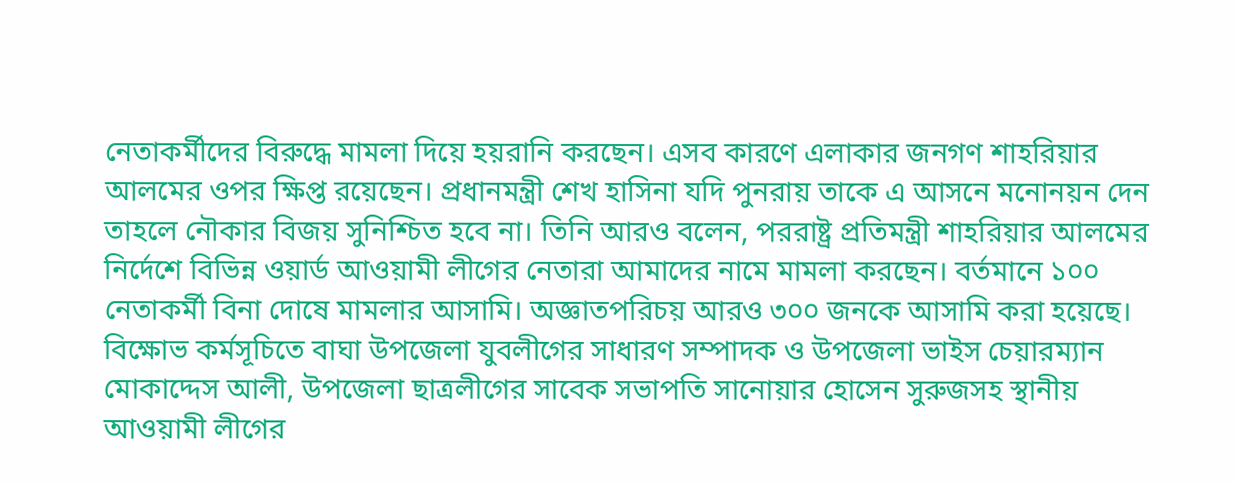নেতাকর্মীদের বিরুদ্ধে মামলা দিয়ে হয়রানি করছেন। এসব কারণে এলাকার জনগণ শাহরিয়ার আলমের ওপর ক্ষিপ্ত রয়েছেন। প্রধানমন্ত্রী শেখ হাসিনা যদি পুনরায় তাকে এ আসনে মনোনয়ন দেন তাহলে নৌকার বিজয় সুনিশ্চিত হবে না। তিনি আরও বলেন, পররাষ্ট্র প্রতিমন্ত্রী শাহরিয়ার আলমের নির্দেশে বিভিন্ন ওয়ার্ড আওয়ামী লীগের নেতারা আমাদের নামে মামলা করছেন। বর্তমানে ১০০ নেতাকর্মী বিনা দোষে মামলার আসামি। অজ্ঞাতপরিচয় আরও ৩০০ জনকে আসামি করা হয়েছে। বিক্ষোভ কর্মসূচিতে বাঘা উপজেলা যুবলীগের সাধারণ সম্পাদক ও উপজেলা ভাইস চেয়ারম্যান মোকাদ্দেস আলী, উপজেলা ছাত্রলীগের সাবেক সভাপতি সানোয়ার হোসেন সুরুজসহ স্থানীয় আওয়ামী লীগের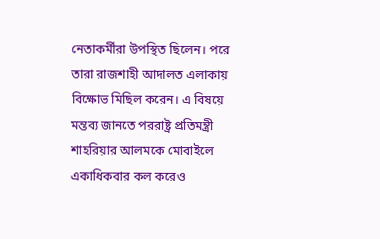নেতাকর্মীরা উপস্থিত ছিলেন। পরে তারা রাজশাহী আদালত এলাকায় বিক্ষোভ মিছিল করেন। এ বিষয়ে মন্তব্য জানতে পররাষ্ট্র প্রতিমন্ত্রী শাহরিয়ার আলমকে মোবাইলে একাধিকবার কল করেও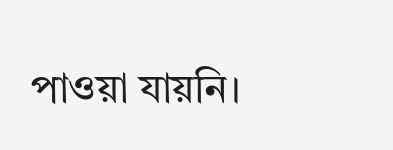পাওয়া যায়নি।